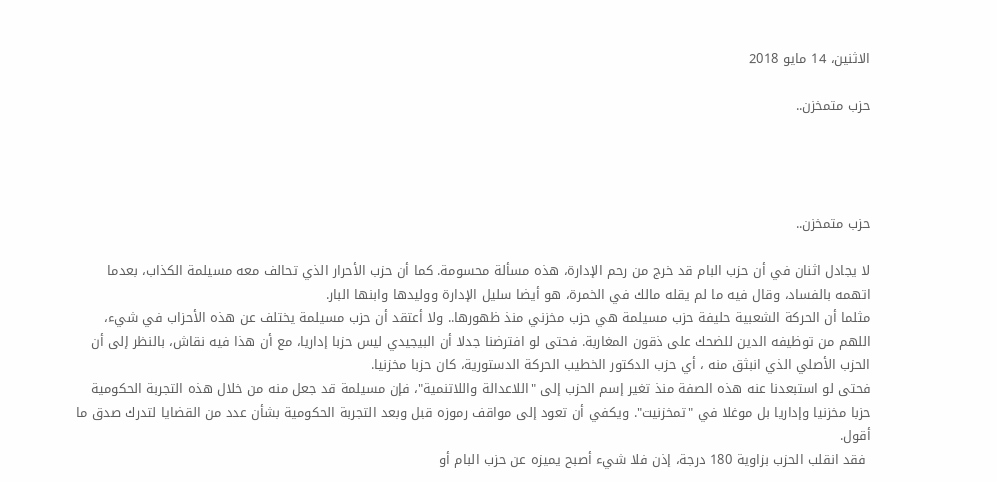الاثنين، 14 مايو 2018

حزب متمخزن..




حزب متمخزن..

لا يجادل اثنان في أن حزب البام قد خرج من رحم الإدارة، هذه مسألة محسومة. كما أن حزب الأحرار الذي تحالف معه مسيلمة الكذاب، بعدما اتهمه بالفساد، وقال فيه ما لم يقله مالك في الخمرة، هو أيضا سليل الإدارة ووليدها وابنها البار.
مثلما أن الحركة الشعبية حليفة حزب مسيلمة هي حزب مخزني منذ ظهورها.. ولا أعتقد أن حزب مسيلمة يختلف عن هذه الأحزاب في شيء، اللهم من توظيفه الدين للضحك على ذقون المغاربة. فحتى لو افترضنا جدلا أن البيجيدي ليس حزبا إداريا، مع أن هذا فيه نقاش، بالنظر إلى أن الحزب الأصلي الذي انبثق منه ، أي حزب الدكتور الخطيب الحركة الدستورية، كان حزبا مخزنيا.
فحتى لو استبعدنا عنه هذه الصفة منذ تغير إسم الحزب إلى "اللاعدالة واللاتنمية"، فإن مسيلمة قد جعل منه من خلال هذه التجربة الحكومية حزبا مخزنيا وإداريا بل موغلا في "تمخزنيت". ويكفي أن تعود إلى مواقف رموزه قبل وبعد التجربة الحكومية بشأن عدد من القضايا لتدرك صدق ما أقول.
 فقد انقلب الحزب بزاوية 180 درجة، إذن فلا شيء أصبح يميزه عن حزب البام أو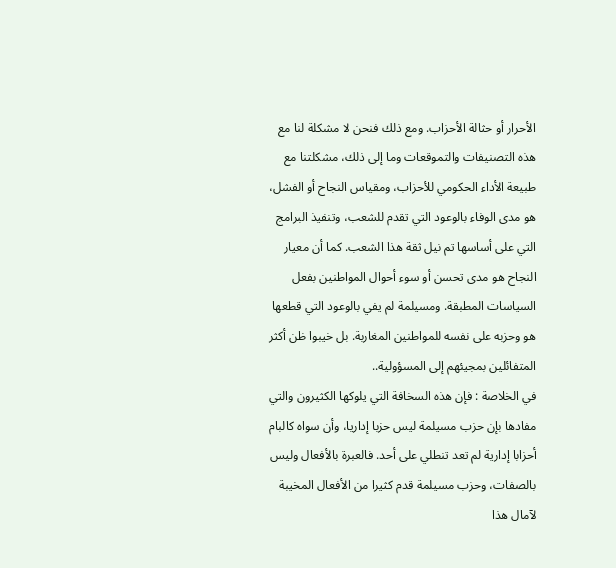الأحرار أو حثالة الأحزاب. ومع ذلك فنحن لا مشكلة لنا مع هذه التصنيفات والتموقعات وما إلى ذلك، مشكلتنا مع طبيعة الأداء الحكومي للأحزاب، ومقياس النجاح أو الفشل، هو مدى الوفاء بالوعود التي تقدم للشعب، وتنفيذ البرامج التي على أساسها تم نيل ثقة هذا الشعب. كما أن معيار النجاح هو مدى تحسن أو سوء أحوال المواطنين بفعل السياسات المطبقة. ومسيلمة لم يفي بالوعود التي قطعها هو وحزبه على نفسه للمواطنين المغاربة. بل خيبوا ظن أكثر المتفائلين بمجيئهم إلى المسؤولية..
في الخلاصة : فإن هذه السخافة التي يلوكها الكثيرون والتي مفادها بإن حزب مسيلمة ليس حزبا إداريا، وأن سواه كالبام أحزابا إدارية لم تعد تنطلي على أحد. فالعبرة بالأفعال وليس بالصفات، وحزب مسيلمة قدم كثيرا من الأفعال المخيبة لآمال هذا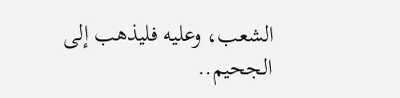الشعب، وعليه فليذهب إلى الجحيم..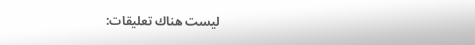ليست هناك تعليقات: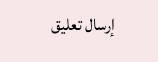إرسال تعليق